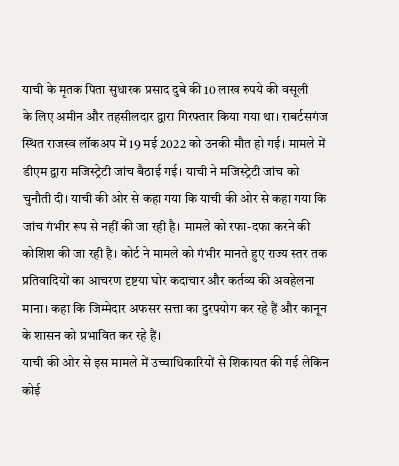याची के मृतक पिता सुधारक प्रसाद दुबे की 10 लाख रुपये की वसूली
के लिए अमीन और तहसीलदार द्वारा गिरफ्तार किया गया था। राबर्टसगंज स्थित राजस्व लॉकअप में 19 मई 2022 को उनकी मौत हो गई। मामले में डीएम द्वारा मजिस्ट्रेटी जांच बैठाई गई। याची ने मजिस्ट्रेटी जांच को चुनौती दी। याची की ओर से कहा गया कि याची की ओर से कहा गया कि जांच गंभीर रूप से नहीं की जा रही है। मामले को रफा-दफा करने की कोशिश की जा रही है। कोर्ट ने मामले को गंभीर मानते हुए राज्य स्तर तक प्रतिवादियों का आचरण दृष्टया घोर कदाचार और कर्तव्य की अवहेलना माना। कहा कि जिम्मेदार अफसर सत्ता का दुरपयोग कर रहे हैं और कानून के शासन को प्रभावित कर रहे हैं।
याची की ओर से इस मामले में उच्चाधिकारियों से शिकायत की गई लेकिन कोई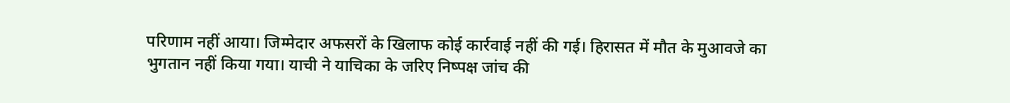परिणाम नहीं आया। जिम्मेदार अफसरों के खिलाफ कोई कार्रवाई नहीं की गई। हिरासत में मौत के मुआवजे का भुगतान नहीं किया गया। याची ने याचिका के जरिए निष्पक्ष जांच की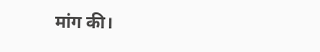मांग की।